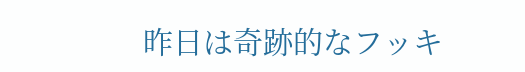昨日は奇跡的なフッキ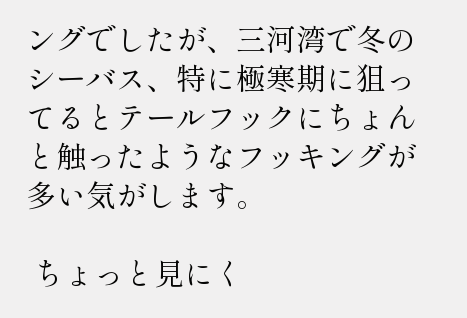ングでしたが、三河湾で冬のシーバス、特に極寒期に狙ってるとテールフックにちょんと触ったようなフッキングが多い気がします。

 ちょっと見にく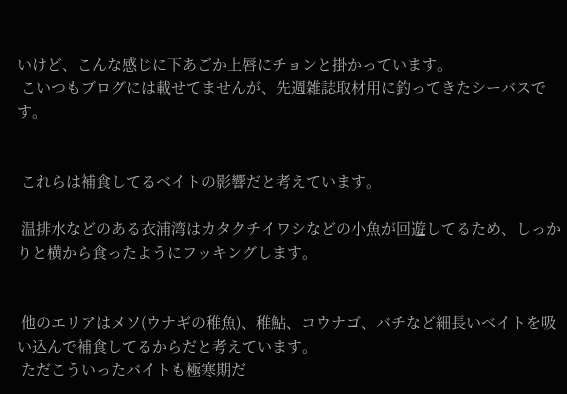いけど、こんな感じに下あごか上唇にチョンと掛かっています。
 こいつもブログには載せてませんが、先週雑誌取材用に釣ってきたシーバスです。


 これらは補食してるベイトの影響だと考えています。

 温排水などのある衣浦湾はカタクチイワシなどの小魚が回遊してるため、しっかりと横から食ったようにフッキングします。


 他のエリアはメソ(ウナギの稚魚)、稚鮎、コウナゴ、バチなど細長いベイトを吸い込んで補食してるからだと考えています。
 ただこういったバイトも極寒期だ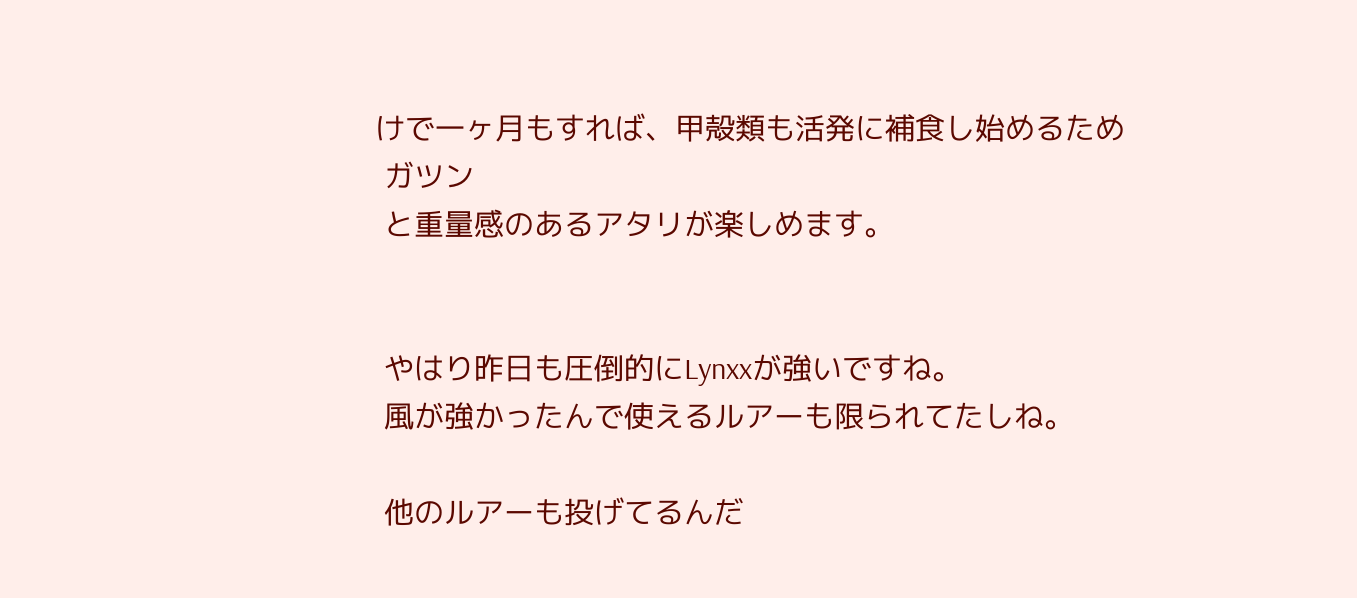けで一ヶ月もすれば、甲殻類も活発に補食し始めるため
 ガツン
 と重量感のあるアタリが楽しめます。


 やはり昨日も圧倒的にLynxxが強いですね。
 風が強かったんで使えるルアーも限られてたしね。

 他のルアーも投げてるんだ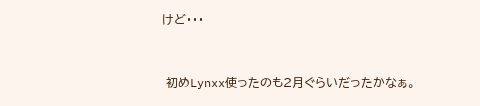けど・・・


 初めLynxx使ったのも2月ぐらいだったかなぁ。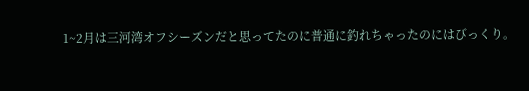1~2月は三河湾オフシーズンだと思ってたのに普通に釣れちゃったのにはびっくり。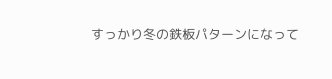すっかり冬の鉄板パターンになって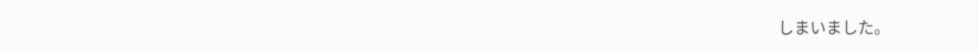しまいました。